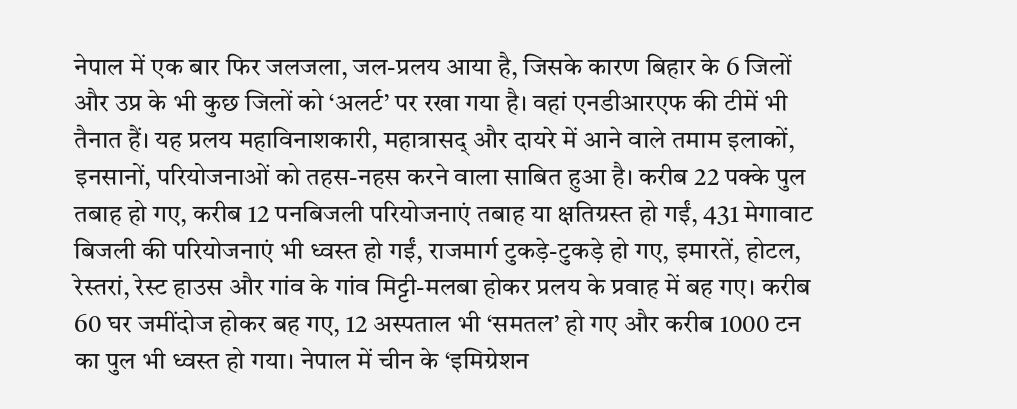नेपाल में एक बार फिर जलजला, जल-प्रलय आया है, जिसके कारण बिहार के 6 जिलों और उप्र के भी कुछ जिलों को ‘अलर्ट’ पर रखा गया है। वहां एनडीआरएफ की टीमें भी तैनात हैं। यह प्रलय महाविनाशकारी, महात्रासद् और दायरे में आने वाले तमाम इलाकों, इनसानों, परियोजनाओं को तहस-नहस करने वाला साबित हुआ है। करीब 22 पक्के पुल तबाह हो गए, करीब 12 पनबिजली परियोजनाएं तबाह या क्षतिग्रस्त हो गईं, 431 मेगावाट बिजली की परियोजनाएं भी ध्वस्त हो गईं, राजमार्ग टुकड़े-टुकड़े हो गए, इमारतें, होटल, रेस्तरां, रेस्ट हाउस और गांव के गांव मिट्टी-मलबा होकर प्रलय के प्रवाह में बह गए। करीब 60 घर जमींदोज होकर बह गए, 12 अस्पताल भी ‘समतल’ हो गए और करीब 1000 टन का पुल भी ध्वस्त हो गया। नेपाल में चीन के ‘इमिग्रेशन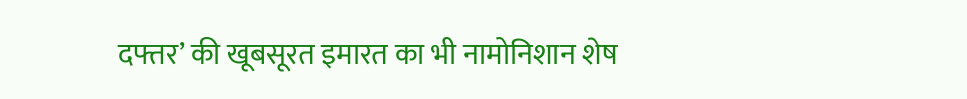दफ्तर’ की खूबसूरत इमारत का भी नामोनिशान शेष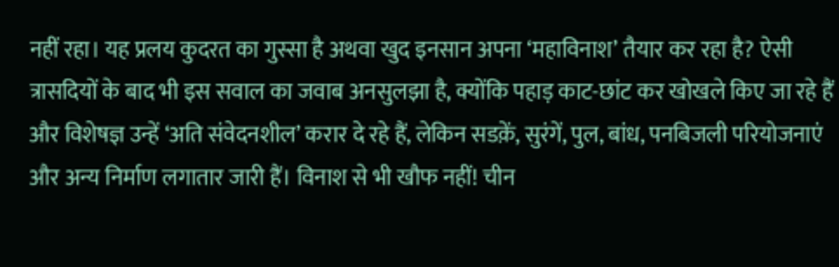नहीं रहा। यह प्रलय कुदरत का गुस्सा है अथवा खुद इनसान अपना ‘महाविनाश’ तैयार कर रहा है? ऐसी त्रासदियों के बाद भी इस सवाल का जवाब अनसुलझा है, क्योंकि पहाड़ काट-छांट कर खोखले किए जा रहे हैं और विशेषज्ञ उन्हें ‘अति संवेदनशील’ करार दे रहे हैं, लेकिन सडक़ें, सुरंगें, पुल, बांध, पनबिजली परियोजनाएं और अन्य निर्माण लगातार जारी हैं। विनाश से भी खौफ नहीं! चीन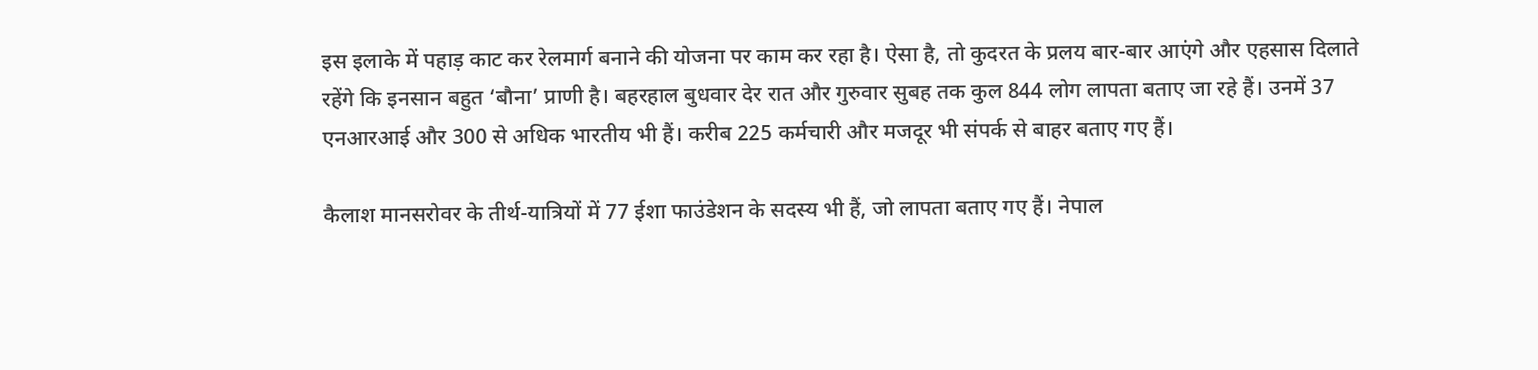इस इलाके में पहाड़ काट कर रेलमार्ग बनाने की योजना पर काम कर रहा है। ऐसा है, तो कुदरत के प्रलय बार-बार आएंगे और एहसास दिलाते रहेंगे कि इनसान बहुत ‘बौना’ प्राणी है। बहरहाल बुधवार देर रात और गुरुवार सुबह तक कुल 844 लोग लापता बताए जा रहे हैं। उनमें 37 एनआरआई और 300 से अधिक भारतीय भी हैं। करीब 225 कर्मचारी और मजदूर भी संपर्क से बाहर बताए गए हैं।

कैलाश मानसरोवर के तीर्थ-यात्रियों में 77 ईशा फाउंडेशन के सदस्य भी हैं, जो लापता बताए गए हैं। नेपाल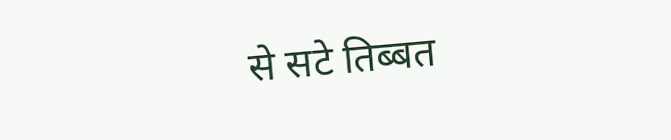से सटे तिब्बत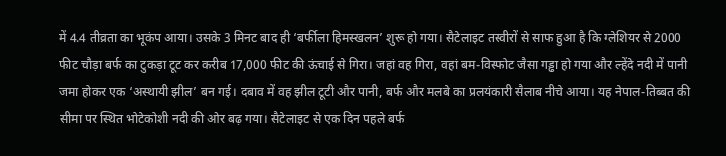में 4.4 तीव्रता का भूकंप आया। उसके 3 मिनट बाद ही ‘बर्फीला हिमस्खलन’ शुरू हो गया। सैटेलाइट तस्वीरों से साफ हुआ है कि ग्लेशियर से 2000 फीट चौड़ा बर्फ का टुकड़ा टूट कर करीब 17,000 फीट की ऊंचाई से गिरा। जहां वह गिरा, वहां बम-विस्फोट जैसा गड्ढा हो गया और ल्हेंदे नदी में पानी जमा होकर एक ‘अस्थायी झील’ बन गई। दबाव में वह झील टूटी और पानी, बर्फ और मलबे का प्रलयंकारी सैलाब नीचे आया। यह नेपाल-तिब्बत की सीमा पर स्थित भोटेकोशी नदी की ओर बढ़ गया। सैटेलाइट से एक दिन पहले बर्फ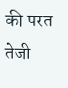की परत तेजी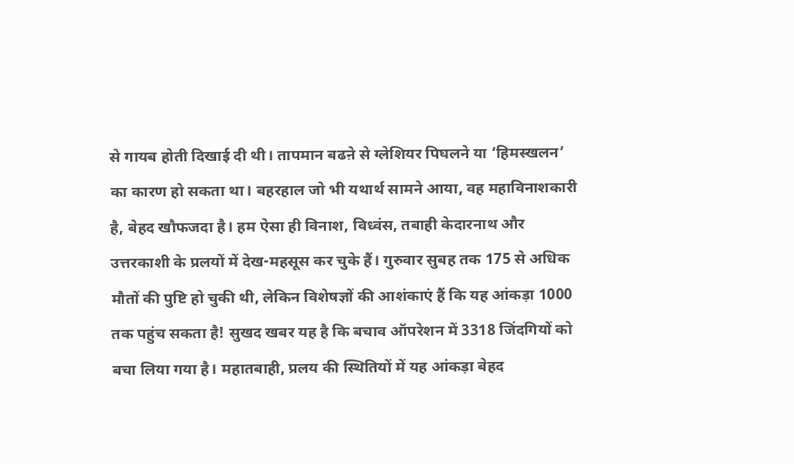से गायब होती दिखाई दी थी। तापमान बढऩे से ग्लेशियर पिघलने या ‘हिमस्खलन’ का कारण हो सकता था। बहरहाल जो भी यथार्थ सामने आया, वह महाविनाशकारी है, बेहद खौफजदा है। हम ऐसा ही विनाश, विध्वंस, तबाही केदारनाथ और उत्तरकाशी के प्रलयों में देख-महसूस कर चुके हैं। गुरुवार सुबह तक 175 से अधिक मौतों की पुष्टि हो चुकी थी, लेकिन विशेषज्ञों की आशंकाएं हैं कि यह आंकड़ा 1000 तक पहुंच सकता है! सुखद खबर यह है कि बचाव ऑपरेशन में 3318 जिंदगियों को बचा लिया गया है। महातबाही, प्रलय की स्थितियों में यह आंकड़ा बेहद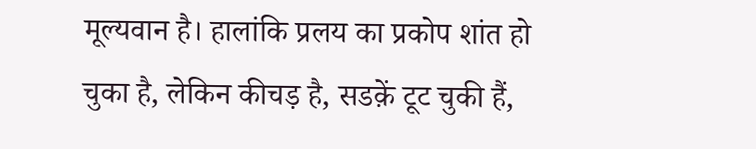मूल्यवान है। हालांकि प्रलय का प्रकोप शांत हो चुका है, लेकिन कीचड़ है, सडक़ें टूट चुकी हैं,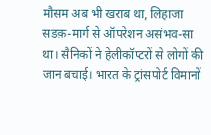मौसम अब भी खराब था, लिहाजा सडक़-मार्ग से ऑपरेशन असंभव-सा था। सैनिकों ने हेलीकॉप्टरों से लोगों की जान बचाई। भारत के ट्रांसपोर्ट विमानों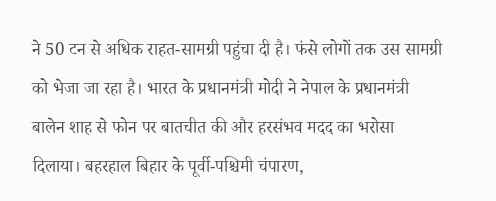ने 50 टन से अधिक राहत-सामग्री पहुंचा दी है। फंसे लोगों तक उस सामग्री को भेजा जा रहा है। भारत के प्रधानमंत्री मोदी ने नेपाल के प्रधानमंत्री बालेन शाह से फोन पर बातचीत की और हरसंभव मदद का भरोसा दिलाया। बहरहाल बिहार के पूर्वी-पश्चिमी चंपारण,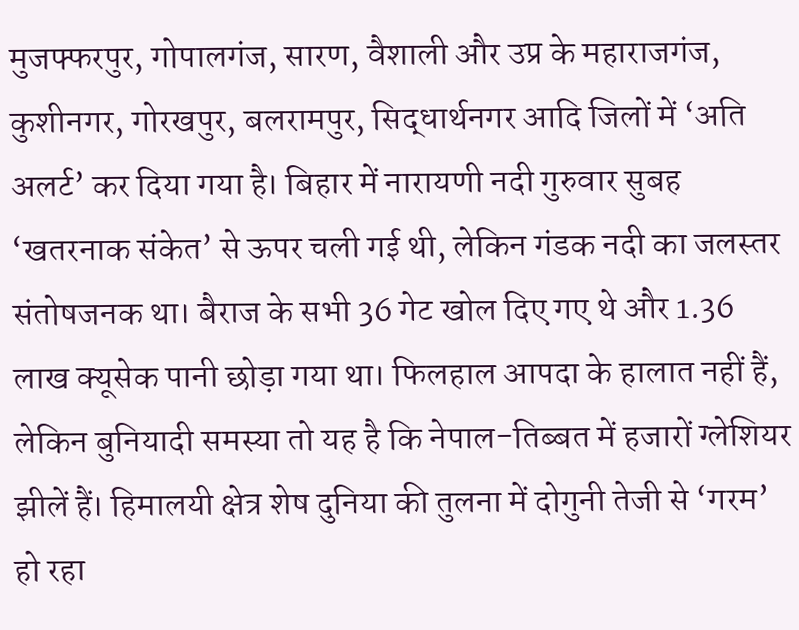मुजफ्फरपुर, गोपालगंज, सारण, वैशाली और उप्र के महाराजगंज, कुशीनगर, गोरखपुर, बलरामपुर, सिद्धार्थनगर आदि जिलों में ‘अति अलर्ट’ कर दिया गया है। बिहार में नारायणी नदी गुरुवार सुबह ‘खतरनाक संकेत’ से ऊपर चली गई थी, लेकिन गंडक नदी का जलस्तर संतोषजनक था। बैराज के सभी 36 गेट खोल दिए गए थे और 1.36 लाख क्यूसेक पानी छोड़ा गया था। फिलहाल आपदा के हालात नहीं हैं, लेकिन बुनियादी समस्या तो यह है कि नेपाल-तिब्बत में हजारों ग्लेशियर झीलें हैं। हिमालयी क्षेत्र शेष दुनिया की तुलना में दोगुनी तेजी से ‘गरम’ हो रहा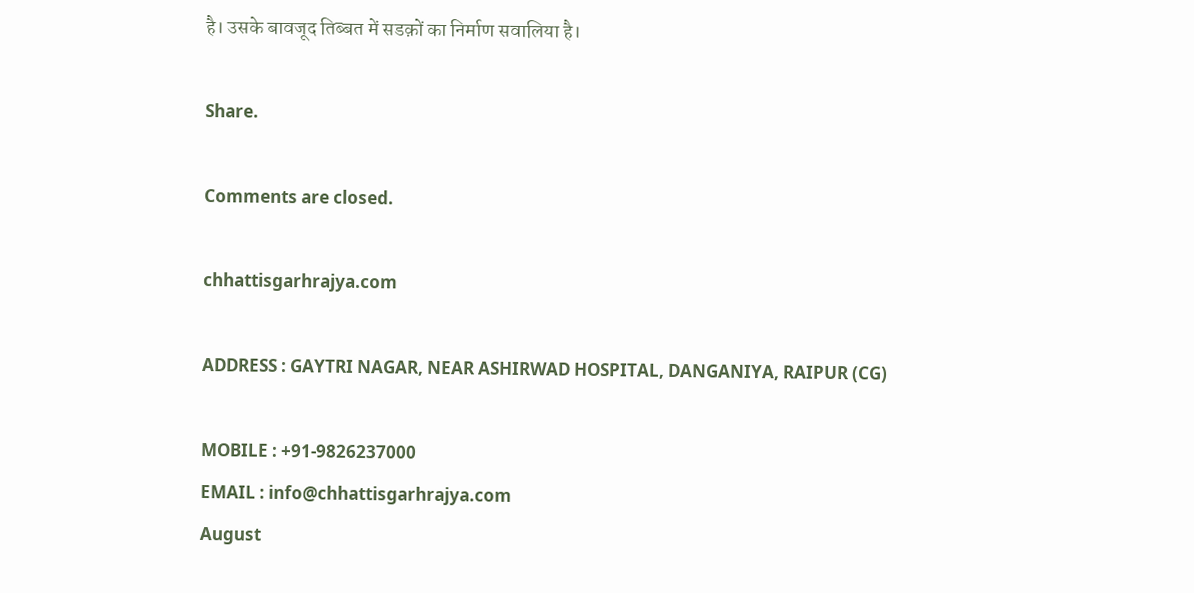है। उसके बावजूद तिब्बत में सडक़ों का निर्माण सवालिया है।

Share.

Comments are closed.

chhattisgarhrajya.com

ADDRESS : GAYTRI NAGAR, NEAR ASHIRWAD HOSPITAL, DANGANIYA, RAIPUR (CG)

MOBILE : +91-9826237000
EMAIL : info@chhattisgarhrajya.com
August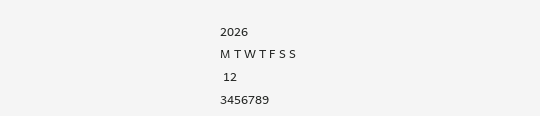2026
M T W T F S S
 12
3456789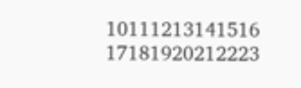10111213141516
17181920212223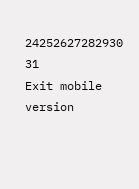24252627282930
31
Exit mobile version